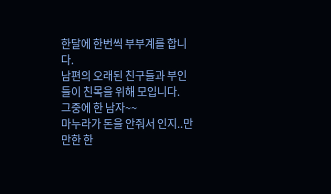한달에 한번씩 부부계를 합니다.
남편의 오래된 친구들과 부인들이 친목을 위해 모입니다.
그중에 한 남자~~
마누라가 돈을 안줘서 인지..만만한 한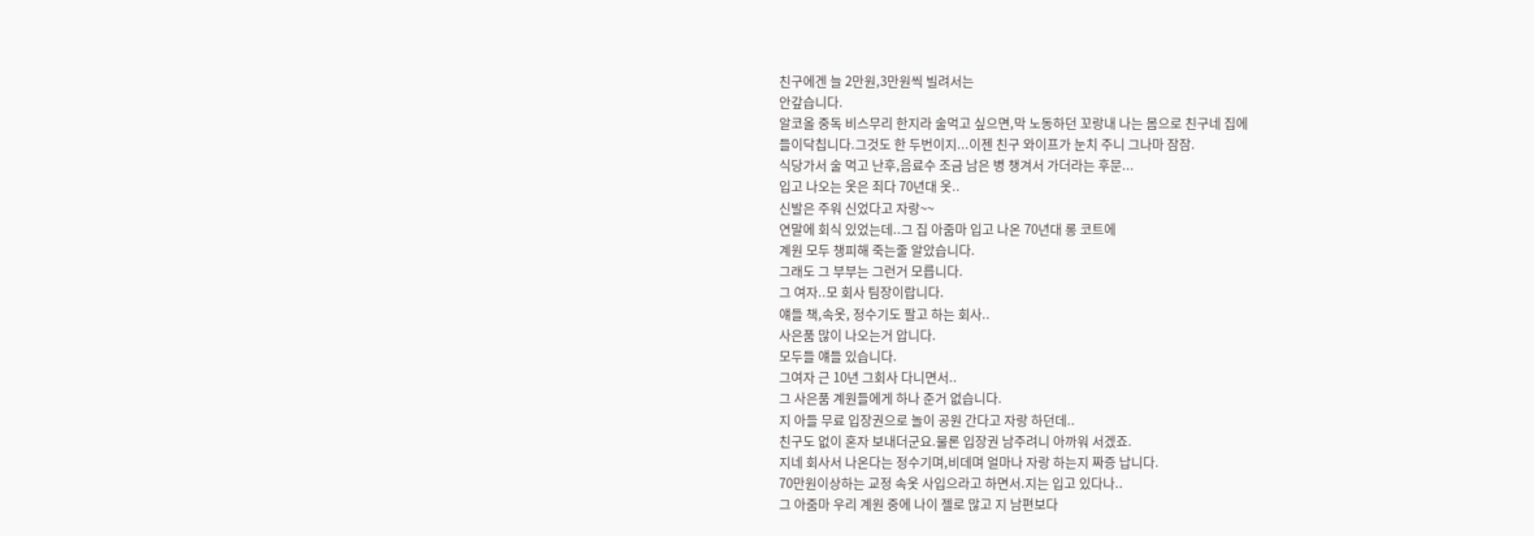친구에겐 늘 2만원,3만원씩 빌려서는
안갚습니다.
알코올 중독 비스무리 한지라 술먹고 싶으면,막 노동하던 꼬랑내 나는 몸으로 친구네 집에
들이닥칩니다.그것도 한 두번이지...이젠 친구 와이프가 눈치 주니 그나마 잠잠.
식당가서 술 먹고 난후,음료수 조금 남은 병 챙겨서 가더라는 후문...
입고 나오는 옷은 죄다 70년대 옷..
신발은 주워 신었다고 자랑~~
연말에 회식 있었는데..그 집 아줌마 입고 나온 70년대 롱 코트에
계원 모두 챙피해 죽는줄 알았습니다.
그래도 그 부부는 그런거 모릅니다.
그 여자..모 회사 팀장이랍니다.
얘들 책,속옷, 정수기도 팔고 하는 회사..
사은품 많이 나오는거 압니다.
모두들 얘들 있습니다.
그여자 근 10년 그회사 다니면서..
그 사은품 계원들에게 하나 준거 없습니다.
지 아들 무료 입장권으로 놀이 공원 간다고 자랑 하던데..
친구도 없이 혼자 보내더군요.물론 입장권 남주려니 아까워 서겠죠.
지네 회사서 나온다는 정수기며,비데며 얼마나 자랑 하는지 짜증 납니다.
70만원이상하는 교정 속옷 사입으라고 하면서.지는 입고 있다나..
그 아줌마 우리 계원 중에 나이 젤로 많고 지 남편보다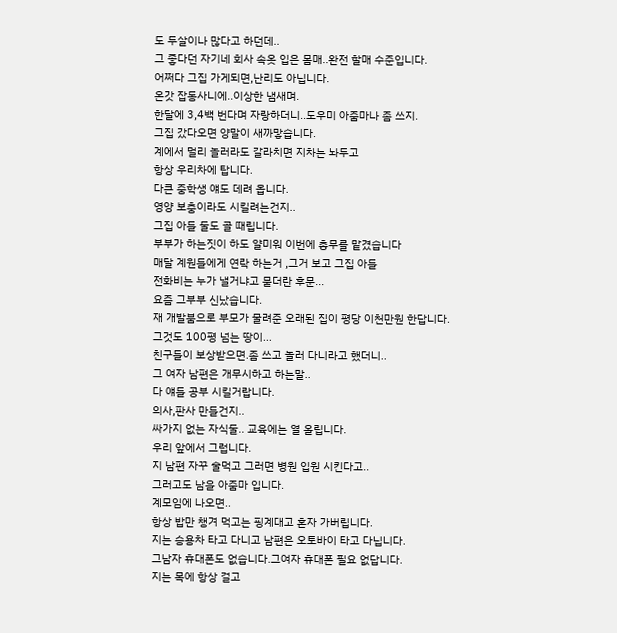도 두살이나 많다고 하던데..
그 좋다던 자기네 회사 속옷 입은 몸매..완전 할매 수준입니다.
어쩌다 그집 가게되면,난리도 아닙니다.
온갓 잡동사니에..이상한 냄새며.
한달에 3,4백 번다며 자랑하더니..도우미 아줌마나 좀 쓰지.
그집 갔다오면 양말이 새까맣습니다.
계에서 멀리 놀러라도 갈라치면 지차는 놔두고
항상 우리차에 탑니다.
다큰 중학생 얘도 데려 옵니다.
영양 보충이라도 시킬려는건지..
그집 아들 둘도 골 때립니다.
부부가 하는짓이 하도 얄미워 이번에 총무를 맡겼습니다
매달 계원들에게 연락 하는거 ,그거 보고 그집 아들
전화비는 누가 낼거냐고 묻더란 후문...
요즘 그부부 신났습니다.
재 개발붐으로 부모가 물려준 오래된 집이 평당 이천만원 한답니다.
그것도 100평 넘는 땅이...
친구들이 보상받으면.좀 쓰고 놀러 다니라고 했더니..
그 여자 남편은 개무시하고 하는말..
다 얘들 공부 시킬거랍니다.
의사,판사 만들건지..
싸가지 없는 자식둘.. 교육에는 열 올립니다.
우리 앞에서 그럽니다.
지 남편 자꾸 술먹고 그러면 병원 입원 시킨다고..
그러고도 남을 아줌마 입니다.
계모임에 나오면..
항상 밥만 챙겨 먹고는 핑계대고 혼자 가버립니다.
지는 승용차 타고 다니고 남편은 오토바이 타고 다닙니다.
그남자 휴대폰도 없습니다.그여자 휴대폰 필요 없답니다.
지는 목에 항상 걸고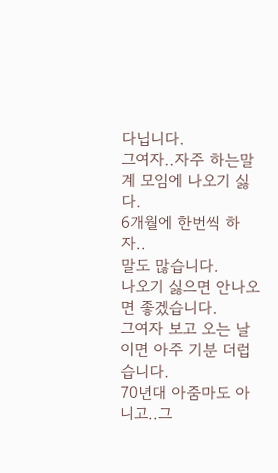다닙니다.
그여자..자주 하는말
계 모임에 나오기 싫다.
6개월에 한번씩 하자..
말도 많습니다.
나오기 싫으면 안나오면 좋겠습니다.
그여자 보고 오는 날이면 아주 기분 더럽습니다.
70년대 아줌마도 아니고..그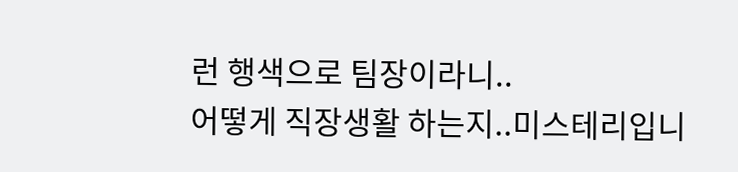런 행색으로 팀장이라니..
어떻게 직장생활 하는지..미스테리입니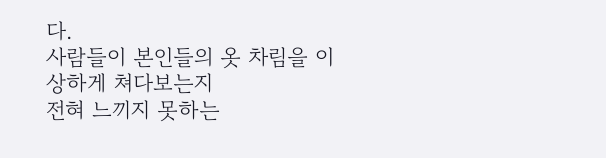다.
사람들이 본인들의 옷 차림을 이상하게 쳐다보는지
전혀 느끼지 못하는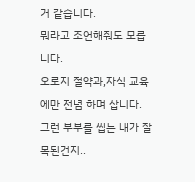거 같습니다.
뭐라고 조언해줘도 모릅니다.
오로지 절약과,자식 교육에만 전념 하며 삽니다.
그런 부부를 씹는 내가 잘목된건지..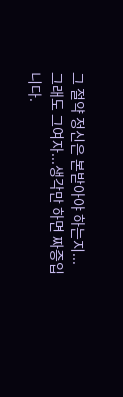그 절약 정신은 본받아야 하는지...
그래도 그여자...생각만 하면 짜증입니다.